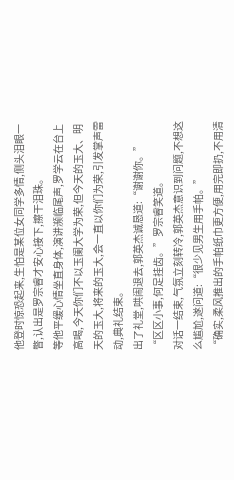他登时惊恐起来,生怕是某位女同学多情,侧头泪眼一瞥,认出是罗宗睿才安心接下,擦干泪珠。
等他平缓心情坐直身体,演讲濒临尾声,罗学云在台上高喝,今天你们不以玉阑大学为荣,但今天的玉大、明天的玉大,将来的玉大,会一直以你们为荣,引发掌声雷动,典礼结束。
出了礼堂,哄闹退去,郭英杰诚恳道:“谢谢你。”
“区区小事,何足挂齿。”罗宗睿笑道。
对话一结束,气氛立刻转冷,郭英杰意识到问题,不想这么尴尬,遂问道:“很少见男生用手帕。”
“确实,柔风推出的手帕纸巾更方便,用完即扔,不用清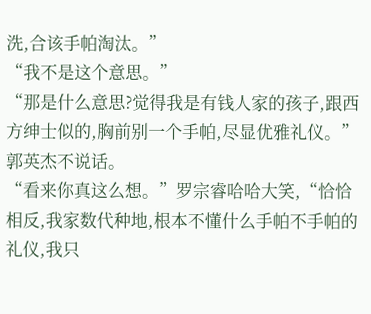洗,合该手帕淘汰。”
“我不是这个意思。”
“那是什么意思?觉得我是有钱人家的孩子,跟西方绅士似的,胸前别一个手帕,尽显优雅礼仪。”
郭英杰不说话。
“看来你真这么想。”罗宗睿哈哈大笑,“恰恰相反,我家数代种地,根本不懂什么手帕不手帕的礼仪,我只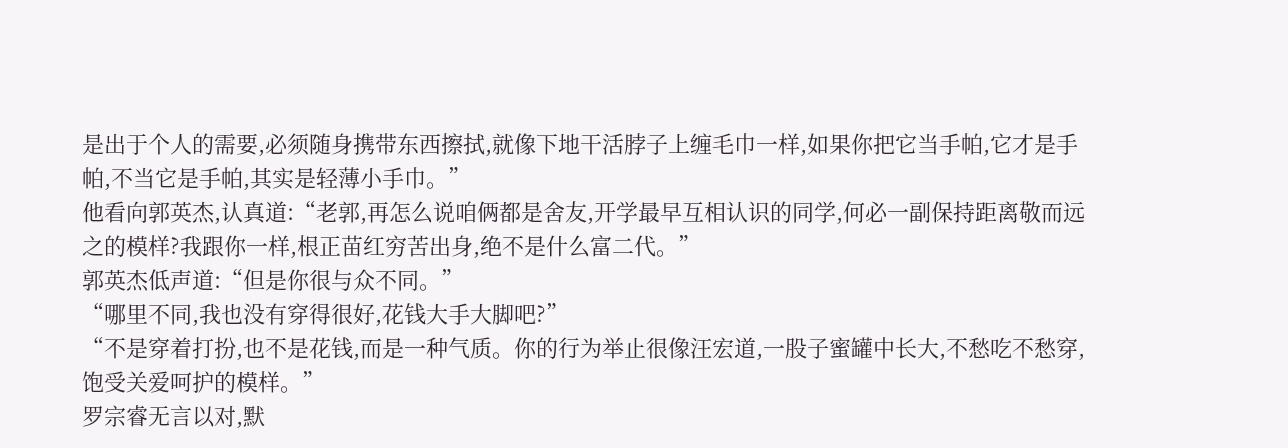是出于个人的需要,必须随身携带东西擦拭,就像下地干活脖子上缠毛巾一样,如果你把它当手帕,它才是手帕,不当它是手帕,其实是轻薄小手巾。”
他看向郭英杰,认真道:“老郭,再怎么说咱俩都是舍友,开学最早互相认识的同学,何必一副保持距离敬而远之的模样?我跟你一样,根正苗红穷苦出身,绝不是什么富二代。”
郭英杰低声道:“但是你很与众不同。”
“哪里不同,我也没有穿得很好,花钱大手大脚吧?”
“不是穿着打扮,也不是花钱,而是一种气质。你的行为举止很像汪宏道,一股子蜜罐中长大,不愁吃不愁穿,饱受关爱呵护的模样。”
罗宗睿无言以对,默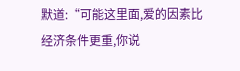默道:“可能这里面,爱的因素比经济条件更重,你说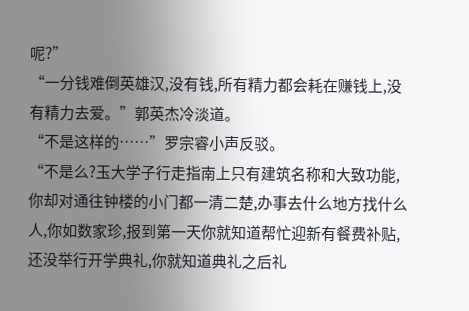呢?”
“一分钱难倒英雄汉,没有钱,所有精力都会耗在赚钱上,没有精力去爱。”郭英杰冷淡道。
“不是这样的……”罗宗睿小声反驳。
“不是么?玉大学子行走指南上只有建筑名称和大致功能,你却对通往钟楼的小门都一清二楚,办事去什么地方找什么人,你如数家珍,报到第一天你就知道帮忙迎新有餐费补贴,还没举行开学典礼,你就知道典礼之后礼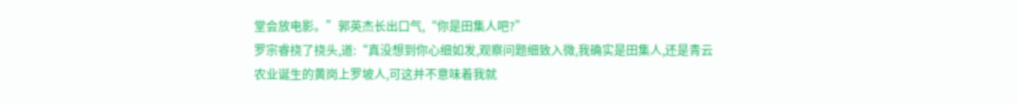堂会放电影。”郭英杰长出口气,“你是田集人吧?”
罗宗睿挠了挠头,道:“真没想到你心细如发,观察问题细致入微,我确实是田集人,还是青云农业诞生的黄岗上罗坡人,可这并不意味着我就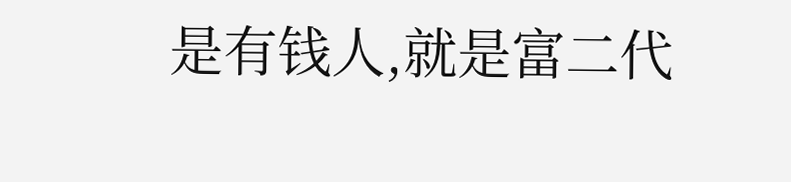是有钱人,就是富二代